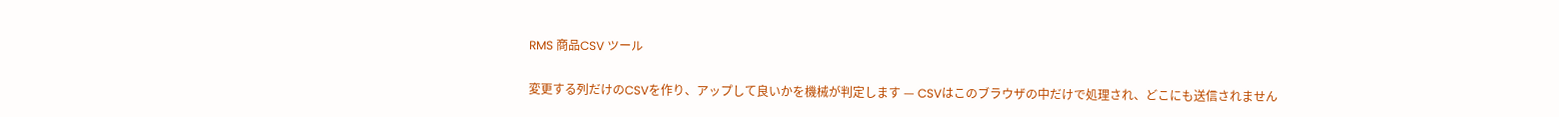RMS 商品CSV ツール

変更する列だけのCSVを作り、アップして良いかを機械が判定します — CSVはこのブラウザの中だけで処理され、どこにも送信されません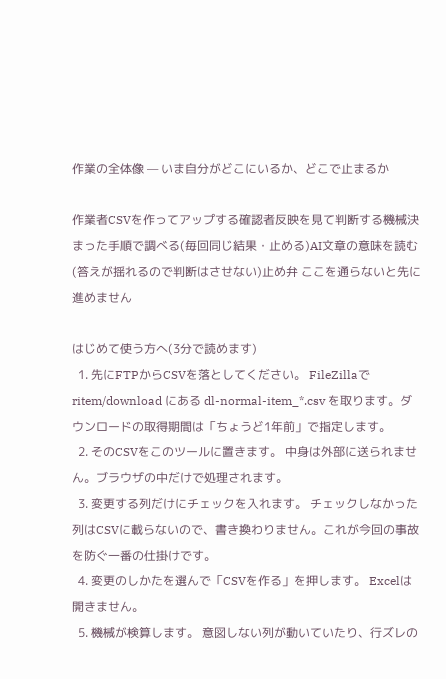作業の全体像 — いま自分がどこにいるか、どこで止まるか

作業者CSVを作ってアップする確認者反映を見て判断する機械決まった手順で調べる(毎回同じ結果・止める)AI文章の意味を読む(答えが揺れるので判断はさせない)止め弁 ここを通らないと先に進めません

はじめて使う方へ(3分で読めます)
  1. 先にFTPからCSVを落としてください。 FileZillaで ritem/download にある dl-normal-item_*.csv を取ります。ダウンロードの取得期間は「ちょうど1年前」で指定します。
  2. そのCSVをこのツールに置きます。 中身は外部に送られません。ブラウザの中だけで処理されます。
  3. 変更する列だけにチェックを入れます。 チェックしなかった列はCSVに載らないので、書き換わりません。これが今回の事故を防ぐ一番の仕掛けです。
  4. 変更のしかたを選んで「CSVを作る」を押します。 Excelは開きません。
  5. 機械が検算します。 意図しない列が動いていたり、行ズレの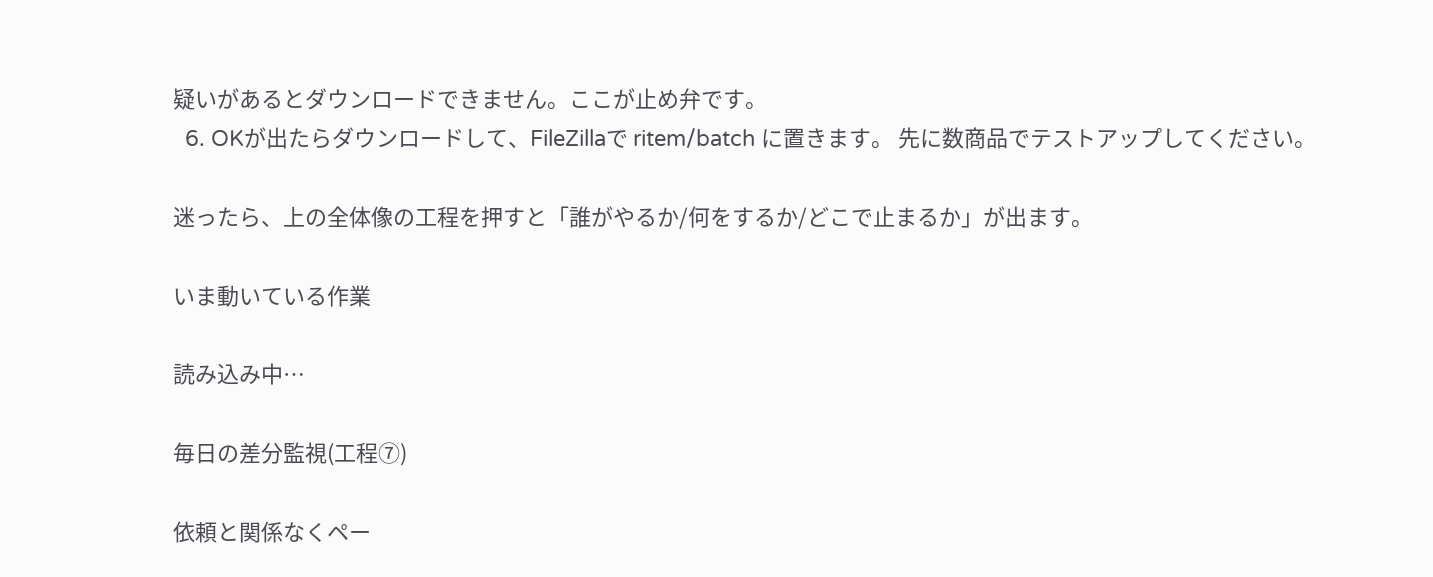疑いがあるとダウンロードできません。ここが止め弁です。
  6. OKが出たらダウンロードして、FileZillaで ritem/batch に置きます。 先に数商品でテストアップしてください。

迷ったら、上の全体像の工程を押すと「誰がやるか/何をするか/どこで止まるか」が出ます。

いま動いている作業

読み込み中…

毎日の差分監視(工程⑦)

依頼と関係なくペー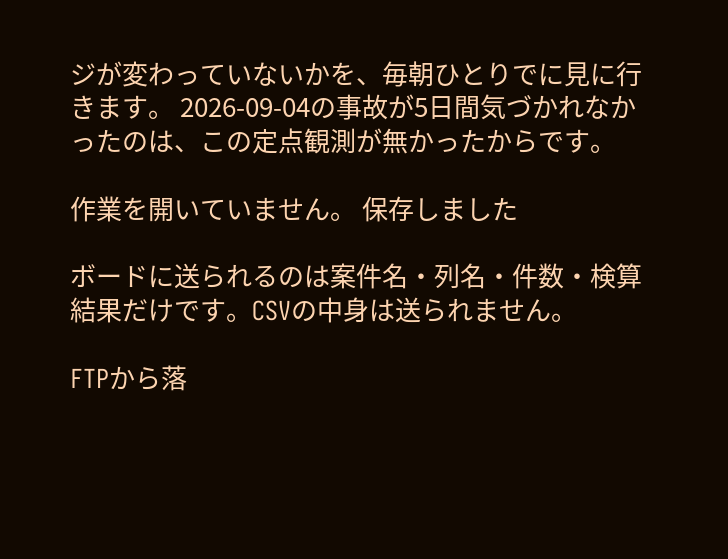ジが変わっていないかを、毎朝ひとりでに見に行きます。 2026-09-04の事故が5日間気づかれなかったのは、この定点観測が無かったからです。

作業を開いていません。 保存しました

ボードに送られるのは案件名・列名・件数・検算結果だけです。CSVの中身は送られません。

FTPから落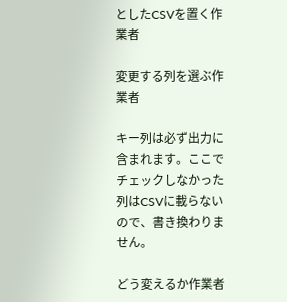としたCSVを置く作業者

変更する列を選ぶ作業者

キー列は必ず出力に含まれます。ここでチェックしなかった列はCSVに載らないので、書き換わりません。

どう変えるか作業者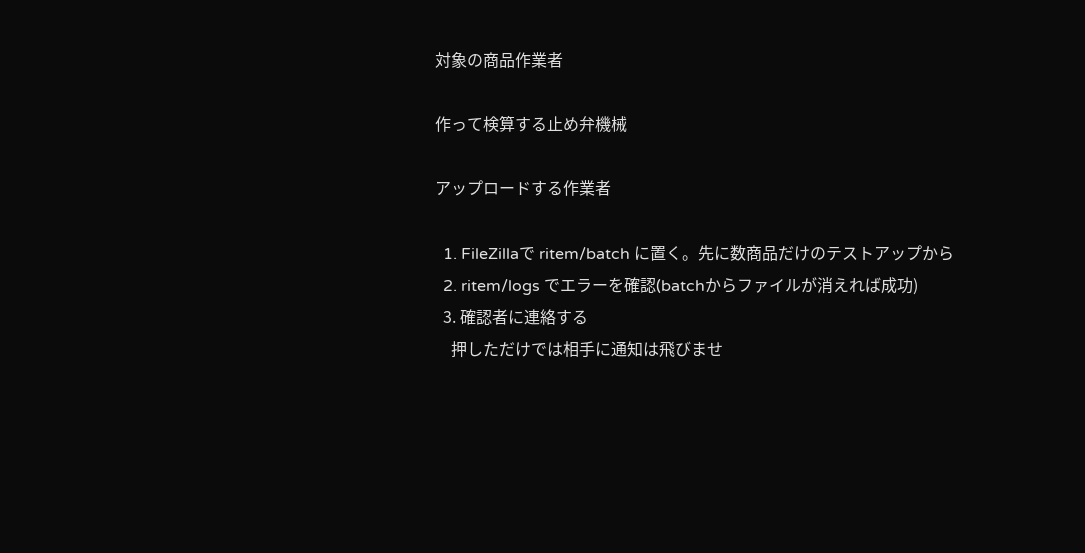対象の商品作業者

作って検算する止め弁機械

アップロードする作業者

  1. FileZillaで ritem/batch に置く。先に数商品だけのテストアップから
  2. ritem/logs でエラーを確認(batchからファイルが消えれば成功)
  3. 確認者に連絡する
    押しただけでは相手に通知は飛びませ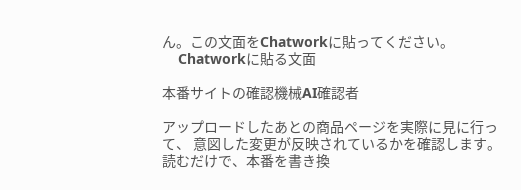ん。この文面をChatworkに貼ってください。
    Chatworkに貼る文面

本番サイトの確認機械AI確認者

アップロードしたあとの商品ページを実際に見に行って、 意図した変更が反映されているかを確認します。読むだけで、本番を書き換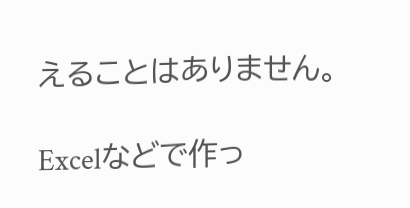えることはありません。

Excelなどで作っ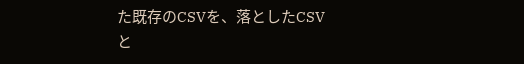た既存のCSVを、落としたCSVと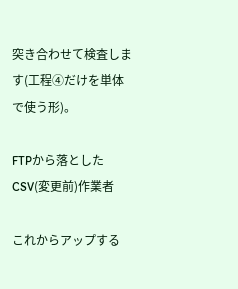突き合わせて検査します(工程④だけを単体で使う形)。

FTPから落としたCSV(変更前)作業者

これからアップする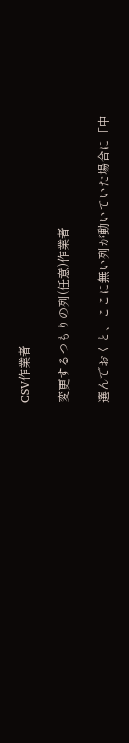CSV作業者

変更するつもりの列(任意)作業者

選んでおくと、ここに無い列が動いていた場合に「中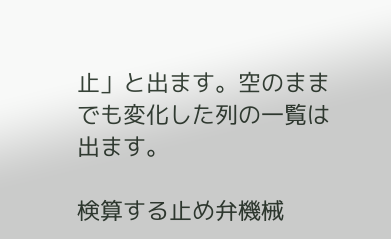止」と出ます。空のままでも変化した列の一覧は出ます。

検算する止め弁機械